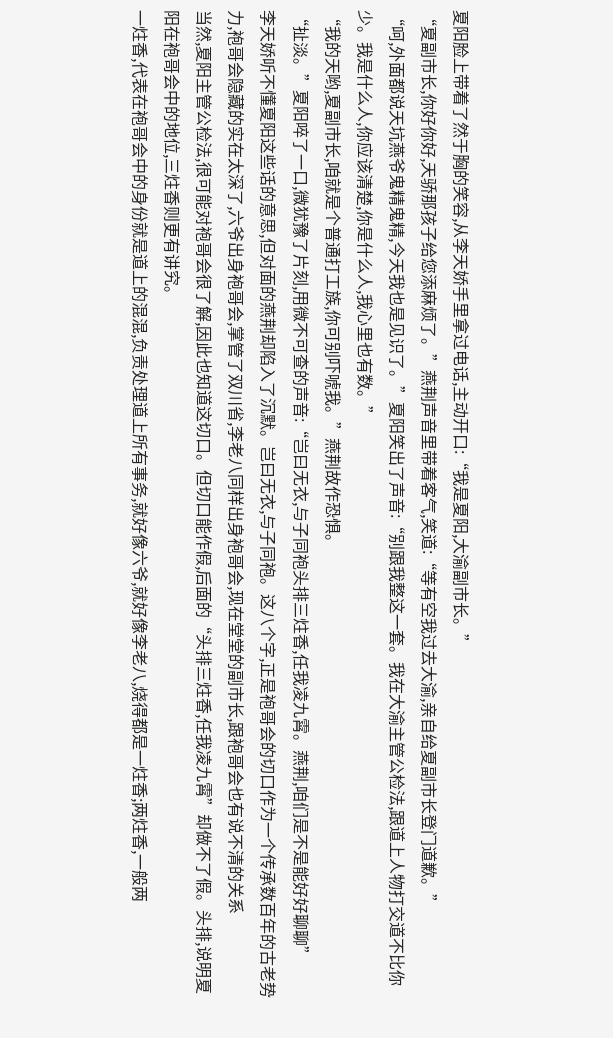夏阳脸上带着了然于胸的笑容,从李天娇手里拿过电话,主动开口:“我是夏阳,大渝副市长。”
“夏副市长,你好你好,天骄那孩子给您添麻烦了。”燕荆声音里带着客气,笑道:“等有空我过去大渝,亲自给夏副市长登门道歉。”
“呵,外面都说天坑燕爷鬼精鬼精,今天我也是见识了。”夏阳笑出了声音:“别跟我整这一套。我在大渝主管公检法,跟道上人物打交道不比你少。我是什么人,你应该清楚,你是什么人,我心里也有数。”
“我的天哟,夏副市长,咱就是个普通打工族,你可别吓唬我。”燕荆故作恐惧。
“扯淡。”夏阳啐了一口,微犹豫了片刻,用微不可查的声音:“岂曰无衣,与子同袍头排三炷香,任我凌九霄。燕荆,咱们是不是能好好聊聊”
李天娇听不懂夏阳这些话的意思,但对面的燕荆却陷入了沉默。岂曰无衣,与子同袍。这八个字,正是袍哥会的切口作为一个传承数百年的古老势力,袍哥会隐藏的实在太深了,六爷出身袍哥会,掌管了双川省,李老八同样出身袍哥会,现在堂堂的副市长,跟袍哥会也有说不清的关系
当然,夏阳主管公检法,很可能对袍哥会很了解,因此也知道这切口。但切口能作假,后面的“头排三炷香,任我凌九霄”却做不了假。头排,说明夏阳在袍哥会中的地位,三炷香则更有讲究。
一炷香,代表在袍哥会中的身份就是道上的混混,负责处理道上所有事务,就好像六爷,就好像李老八,烧得都是一炷香;两炷香,一般两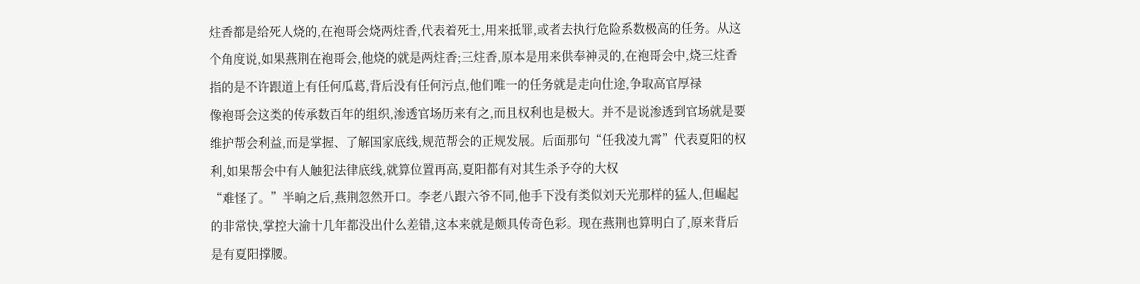炷香都是给死人烧的,在袍哥会烧两炷香,代表着死士,用来抵罪,或者去执行危险系数极高的任务。从这个角度说,如果燕荆在袍哥会,他烧的就是两炷香;三炷香,原本是用来供奉神灵的,在袍哥会中,烧三炷香指的是不许跟道上有任何瓜葛,背后没有任何污点,他们唯一的任务就是走向仕途,争取高官厚禄
像袍哥会这类的传承数百年的组织,渗透官场历来有之,而且权利也是极大。并不是说渗透到官场就是要维护帮会利益,而是掌握、了解国家底线,规范帮会的正规发展。后面那句“任我凌九霄”代表夏阳的权利,如果帮会中有人触犯法律底线,就算位置再高,夏阳都有对其生杀予夺的大权
“难怪了。”半晌之后,燕荆忽然开口。李老八跟六爷不同,他手下没有类似刘天光那样的猛人,但崛起的非常快,掌控大渝十几年都没出什么差错,这本来就是颇具传奇色彩。现在燕荆也算明白了,原来背后是有夏阳撑腰。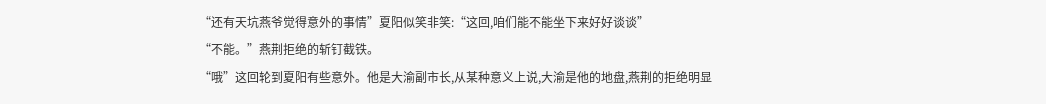“还有天坑燕爷觉得意外的事情”夏阳似笑非笑:“这回,咱们能不能坐下来好好谈谈”
“不能。”燕荆拒绝的斩钉截铁。
“哦”这回轮到夏阳有些意外。他是大渝副市长,从某种意义上说,大渝是他的地盘,燕荆的拒绝明显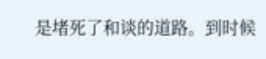是堵死了和谈的道路。到时候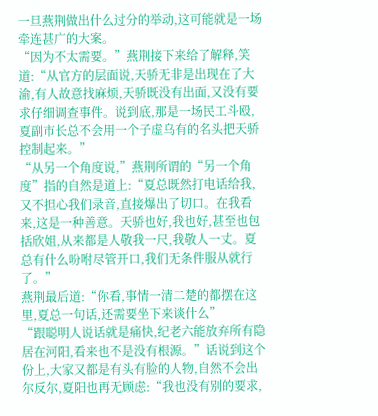一旦燕荆做出什么过分的举动,这可能就是一场牵连甚广的大案。
“因为不太需要。”燕荆接下来给了解释,笑道:“从官方的层面说,天骄无非是出现在了大渝,有人故意找麻烦,天骄既没有出面,又没有要求仔细调查事件。说到底,那是一场民工斗殴,夏副市长总不会用一个子虚乌有的名头把天骄控制起来。”
“从另一个角度说,”燕荆所谓的“另一个角度”指的自然是道上:“夏总既然打电话给我,又不担心我们录音,直接爆出了切口。在我看来,这是一种善意。天骄也好,我也好,甚至也包括欣姐,从来都是人敬我一尺,我敬人一丈。夏总有什么吩咐尽管开口,我们无条件服从就行了。”
燕荆最后道:“你看,事情一清二楚的都摆在这里,夏总一句话,还需要坐下来谈什么”
“跟聪明人说话就是痛快,纪老六能放弃所有隐居在河阳,看来也不是没有根源。”话说到这个份上,大家又都是有头有脸的人物,自然不会出尔反尔,夏阳也再无顾虑:“我也没有别的要求,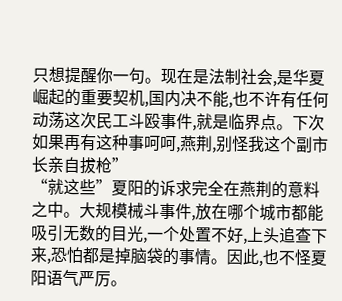只想提醒你一句。现在是法制社会,是华夏崛起的重要契机,国内决不能,也不许有任何动荡这次民工斗殴事件,就是临界点。下次如果再有这种事呵呵,燕荆,别怪我这个副市长亲自拔枪”
“就这些”夏阳的诉求完全在燕荆的意料之中。大规模械斗事件,放在哪个城市都能吸引无数的目光,一个处置不好,上头追查下来,恐怕都是掉脑袋的事情。因此,也不怪夏阳语气严厉。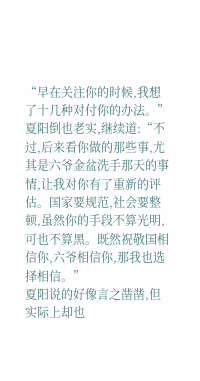“早在关注你的时候,我想了十几种对付你的办法。”夏阳倒也老实,继续道:“不过,后来看你做的那些事,尤其是六爷金盆洗手那天的事情,让我对你有了重新的评估。国家要规范,社会要整顿,虽然你的手段不算光明,可也不算黑。既然祝敬国相信你,六爷相信你,那我也选择相信。”
夏阳说的好像言之凿凿,但实际上却也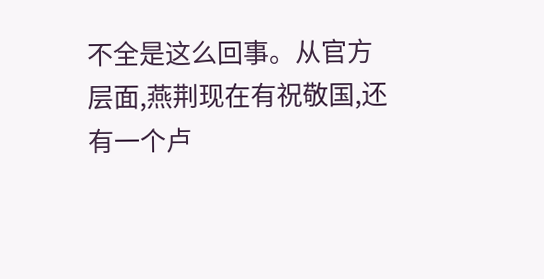不全是这么回事。从官方层面,燕荆现在有祝敬国,还有一个卢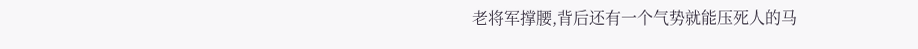老将军撑腰,背后还有一个气势就能压死人的马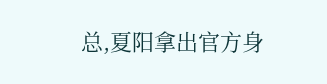总,夏阳拿出官方身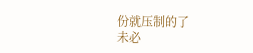份就压制的了
未必